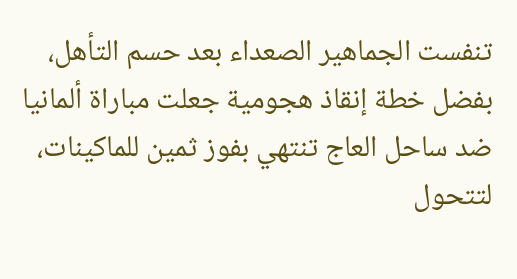تنفست الجماهير الصعداء بعد حسم التأهل، بفضل خطة إنقاذ هجومية جعلت مباراة ألمانيا ضد ساحل العاج تنتهي بفوز ثمين للماكينات، لتتحول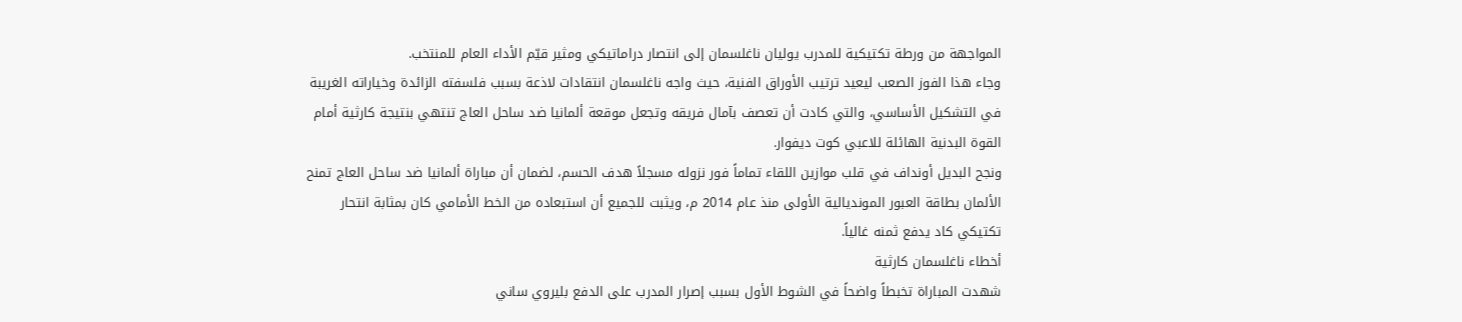المواجهة من ورطة تكتيكية للمدرب يوليان ناغلسمان إلى انتصار دراماتيكي ومثير قيّم الأداء العام للمنتخب.
وجاء هذا الفوز الصعب ليعيد ترتيب الأوراق الفنية، حيث واجه ناغلسمان انتقادات لاذعة بسبب فلسفته الزائدة وخياراته الغريبة في التشكيل الأساسي، والتي كادت أن تعصف بآمال فريقه وتجعل موقعة ألمانيا ضد ساحل العاج تنتهي بنتيجة كارثية أمام القوة البدنية الهائلة للاعبي كوت ديفوار.
ونجح البديل أونداف في قلب موازين اللقاء تماماً فور نزوله مسجلاً هدف الحسم، لضمان أن مباراة ألمانيا ضد ساحل العاج تمنح الألمان بطاقة العبور المونديالية الأولى منذ عام 2014 م، ويثبت للجميع أن استبعاده من الخط الأمامي كان بمثابة انتحار تكتيكي كاد يدفع ثمنه غالياً.
أخطاء ناغلسمان كارثية
شهدت المباراة تخبطاً واضحاً في الشوط الأول بسبب إصرار المدرب على الدفع بليروي ساني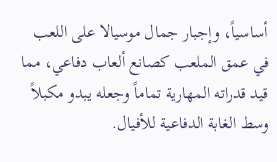أساسياً، وإجبار جمال موسيالا على اللعب في عمق الملعب كصانع ألعاب دفاعي، مما قيد قدراته المهارية تماماً وجعله يبدو مكبلاً وسط الغابة الدفاعية للأفيال.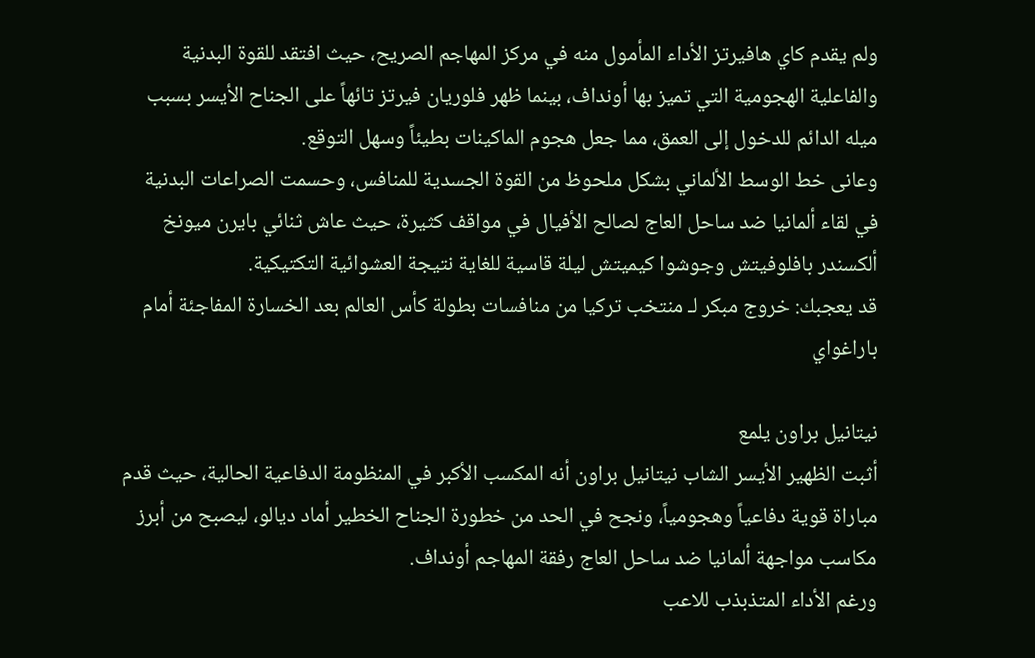ولم يقدم كاي هافيرتز الأداء المأمول منه في مركز المهاجم الصريح، حيث افتقد للقوة البدنية والفاعلية الهجومية التي تميز بها أونداف، بينما ظهر فلوريان فيرتز تائهاً على الجناح الأيسر بسبب ميله الدائم للدخول إلى العمق، مما جعل هجوم الماكينات بطيئاً وسهل التوقع.
وعانى خط الوسط الألماني بشكل ملحوظ من القوة الجسدية للمنافس، وحسمت الصراعات البدنية في لقاء ألمانيا ضد ساحل العاج لصالح الأفيال في مواقف كثيرة، حيث عاش ثنائي بايرن ميونخ ألكسندر بافلوفيتش وجوشوا كيميتش ليلة قاسية للغاية نتيجة العشوائية التكتيكية.
قد يعجبك: خروج مبكر لـ منتخب تركيا من منافسات بطولة كأس العالم بعد الخسارة المفاجئة أمام باراغواي

نيتانيل براون يلمع
أثبت الظهير الأيسر الشاب نيتانيل براون أنه المكسب الأكبر في المنظومة الدفاعية الحالية، حيث قدم مباراة قوية دفاعياً وهجومياً، ونجح في الحد من خطورة الجناح الخطير أماد ديالو، ليصبح من أبرز مكاسب مواجهة ألمانيا ضد ساحل العاج رفقة المهاجم أونداف.
ورغم الأداء المتذبذب للاعب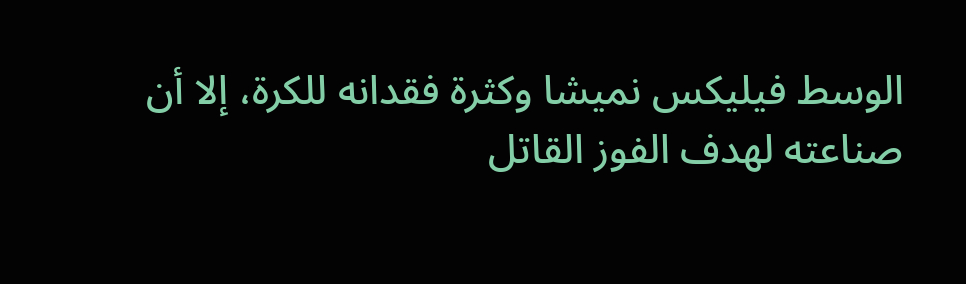الوسط فيليكس نميشا وكثرة فقدانه للكرة، إلا أن صناعته لهدف الفوز القاتل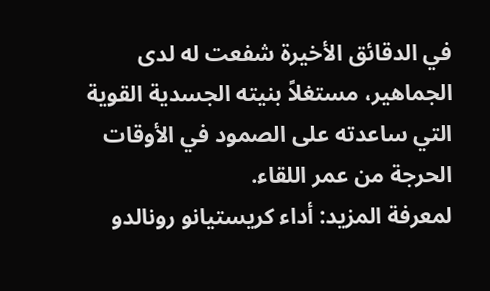في الدقائق الأخيرة شفعت له لدى الجماهير، مستغلاً بنيته الجسدية القوية التي ساعدته على الصمود في الأوقات الحرجة من عمر اللقاء.
لمعرفة المزيد: أداء كريستيانو رونالدو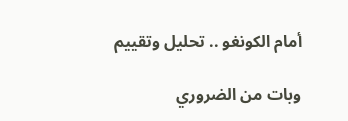أمام الكونغو .. تحليل وتقييم

وبات من الضروري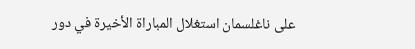على ناغلسمان استغلال المباراة الأخيرة في دور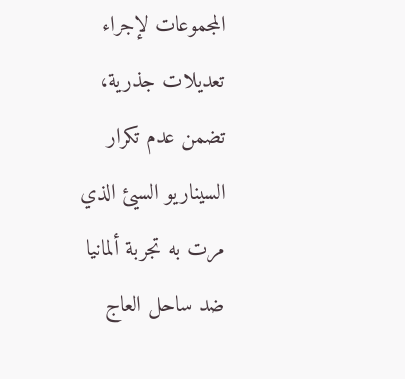المجموعات لإجراء تعديلات جذرية، تضمن عدم تكرار السيناريو السيئ الذي مرت به تجربة ألمانيا ضد ساحل العاج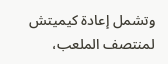وتشمل إعادة كيميتش لمنتصف الملعب،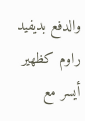والدفع بديفيد راوم كظهير أيسر مع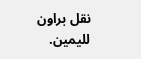نقل براون لليمين.